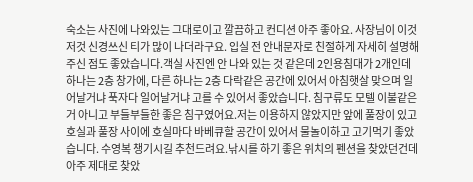숙소는 사진에 나와있는 그대로이고 깔끔하고 컨디션 아주 좋아요. 사장님이 이것저것 신경쓰신 티가 많이 나더라구요. 입실 전 안내문자로 친절하게 자세히 설명해주신 점도 좋았습니다.객실 사진엔 안 나와 있는 것 같은데 2인용침대가 2개인데 하나는 2층 창가에, 다른 하나는 2층 다락같은 공간에 있어서 아침햇살 맞으며 일어날거냐 푹자다 일어날거냐 고를 수 있어서 좋았습니다. 침구류도 모텔 이불같은거 아니고 부들부들한 좋은 침구였어요.저는 이용하지 않았지만 앞에 풀장이 있고 호실과 풀장 사이에 호실마다 바베큐할 공간이 있어서 물놀이하고 고기먹기 좋았습니다. 수영복 챙기시길 추천드려요.낚시를 하기 좋은 위치의 펜션을 찾았던건데 아주 제대로 찾았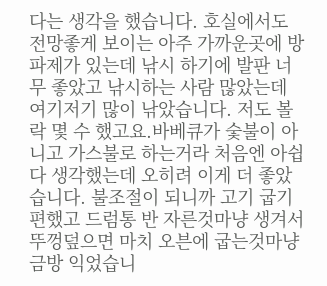다는 생각을 했습니다. 호실에서도 전망좋게 보이는 아주 가까운곳에 방파제가 있는데 낚시 하기에 발판 너무 좋았고 낚시하는 사람 많았는데 여기저기 많이 낚았습니다. 저도 볼락 몇 수 했고요.바베큐가 숯불이 아니고 가스불로 하는거라 처음엔 아쉽다 생각했는데 오히려 이게 더 좋았습니다. 불조절이 되니까 고기 굽기 편했고 드럼통 반 자른것마냥 생겨서 뚜껑덮으면 마치 오븐에 굽는것마냥 금방 익었습니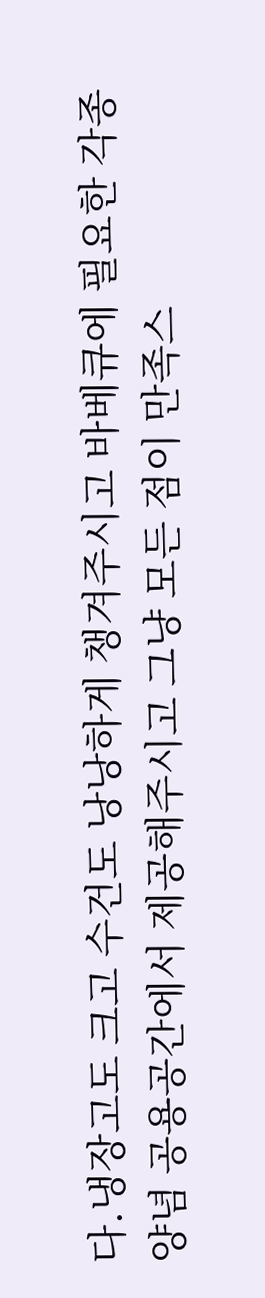다.냉장고도 크고 수건도 낭낭하게 챙겨주시고 바베큐에 필요한 각종 양념 공용공간에서 제공해주시고 그냥 모든 점이 만족스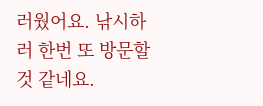러웠어요. 낚시하러 한번 또 방문할 것 같네요.